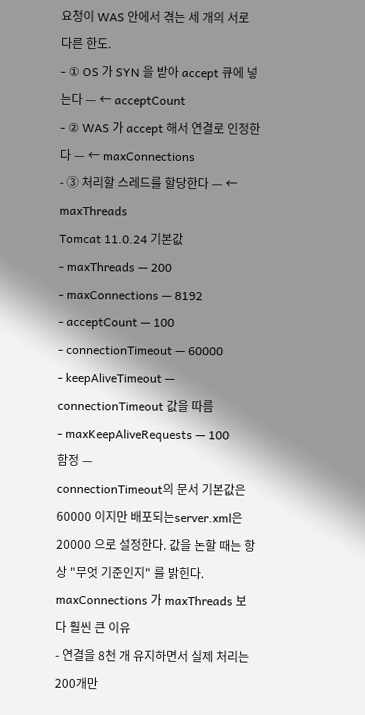요청이 WAS 안에서 겪는 세 개의 서로 다른 한도.
- ① OS 가 SYN 을 받아 accept 큐에 넣는다 — ← acceptCount
- ② WAS 가 accept 해서 연결로 인정한다 — ← maxConnections
- ③ 처리할 스레드를 할당한다 — ← maxThreads
Tomcat 11.0.24 기본값
- maxThreads — 200
- maxConnections — 8192
- acceptCount — 100
- connectionTimeout — 60000
- keepAliveTimeout — connectionTimeout 값을 따름
- maxKeepAliveRequests — 100
함정 —
connectionTimeout의 문서 기본값은 60000 이지만 배포되는server.xml은 20000 으로 설정한다. 값을 논할 때는 항상 "무엇 기준인지" 를 밝힌다.
maxConnections 가 maxThreads 보다 훨씬 큰 이유
- 연결을 8천 개 유지하면서 실제 처리는 200개만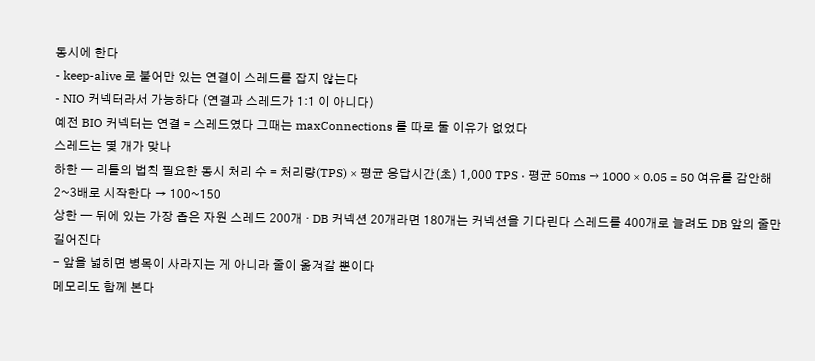동시에 한다
- keep-alive 로 붙어만 있는 연결이 스레드를 잡지 않는다
- NIO 커넥터라서 가능하다 (연결과 스레드가 1:1 이 아니다)
예전 BIO 커넥터는 연결 = 스레드였다 그때는 maxConnections 를 따로 둘 이유가 없었다
스레드는 몇 개가 맞나
하한 — 리틀의 법칙 필요한 동시 처리 수 = 처리량(TPS) × 평균 응답시간(초) 1,000 TPS · 평균 50ms → 1000 × 0.05 = 50 여유를 감안해 2~3배로 시작한다 → 100~150
상한 — 뒤에 있는 가장 좁은 자원 스레드 200개 · DB 커넥션 20개라면 180개는 커넥션을 기다린다 스레드를 400개로 늘려도 DB 앞의 줄만 길어진다
- 앞을 넓히면 병목이 사라지는 게 아니라 줄이 옮겨갈 뿐이다
메모리도 함께 본다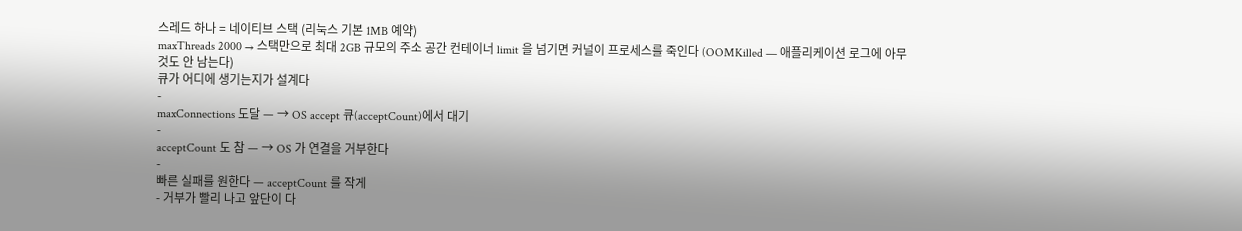스레드 하나 = 네이티브 스택 (리눅스 기본 1MB 예약)
maxThreads 2000 → 스택만으로 최대 2GB 규모의 주소 공간 컨테이너 limit 을 넘기면 커널이 프로세스를 죽인다 (OOMKilled — 애플리케이션 로그에 아무것도 안 남는다)
큐가 어디에 생기는지가 설계다
-
maxConnections 도달 — → OS accept 큐(acceptCount)에서 대기
-
acceptCount 도 참 — → OS 가 연결을 거부한다
-
빠른 실패를 원한다 — acceptCount 를 작게
- 거부가 빨리 나고 앞단이 다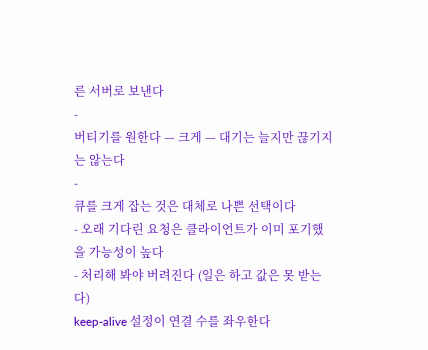른 서버로 보낸다
-
버티기를 원한다 — 크게 — 대기는 늘지만 끊기지는 않는다
-
큐를 크게 잡는 것은 대체로 나쁜 선택이다
- 오래 기다린 요청은 클라이언트가 이미 포기했을 가능성이 높다
- 처리해 봐야 버려진다 (일은 하고 값은 못 받는다)
keep-alive 설정이 연결 수를 좌우한다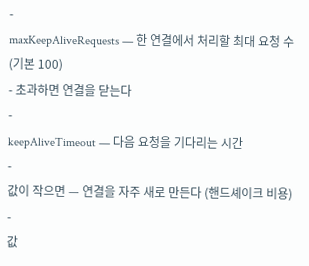-
maxKeepAliveRequests — 한 연결에서 처리할 최대 요청 수 (기본 100)
- 초과하면 연결을 닫는다
-
keepAliveTimeout — 다음 요청을 기다리는 시간
-
값이 작으면 — 연결을 자주 새로 만든다 (핸드셰이크 비용)
-
값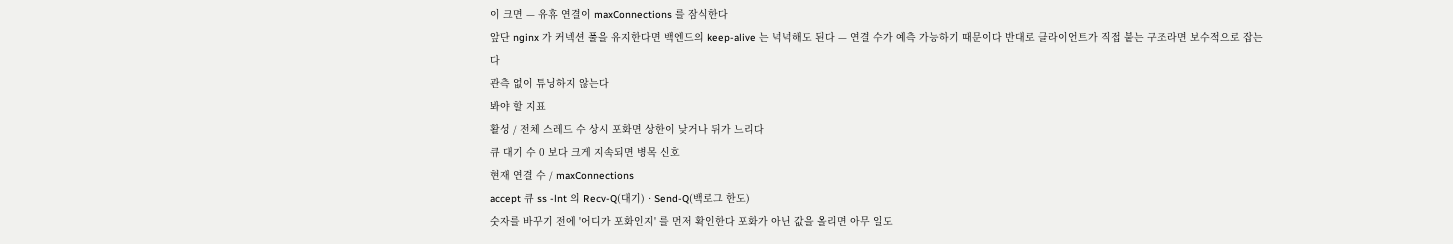이 크면 — 유휴 연결이 maxConnections 를 잠식한다
앞단 nginx 가 커넥션 풀을 유지한다면 백엔드의 keep-alive 는 넉넉해도 된다 — 연결 수가 예측 가능하기 때문이다 반대로 클라이언트가 직접 붙는 구조라면 보수적으로 잡는다
관측 없이 튜닝하지 않는다
봐야 할 지표
활성 / 전체 스레드 수 상시 포화면 상한이 낮거나 뒤가 느리다
큐 대기 수 0 보다 크게 지속되면 병목 신호
현재 연결 수 / maxConnections
accept 큐 ss -lnt 의 Recv-Q(대기) · Send-Q(백로그 한도)
숫자를 바꾸기 전에 '어디가 포화인지' 를 먼저 확인한다 포화가 아닌 값을 올리면 아무 일도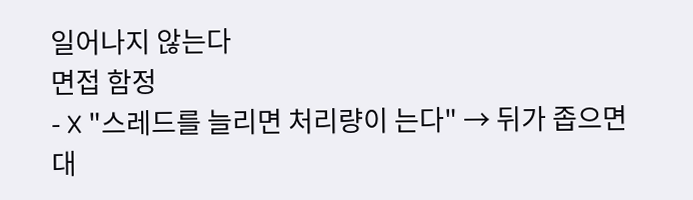일어나지 않는다
면접 함정
- ❌ "스레드를 늘리면 처리량이 는다" → 뒤가 좁으면 대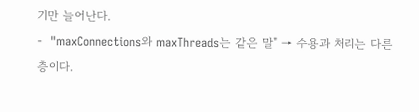기만 늘어난다.
-  "maxConnections와 maxThreads는 같은 말" → 수용과 처리는 다른 층이다.